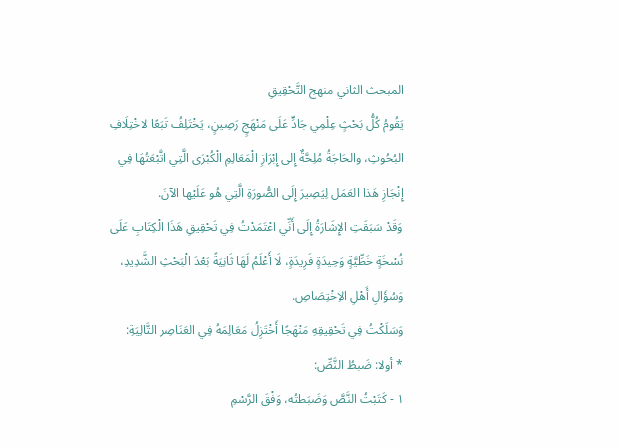المبحث الثاني منهج التَّحْقِيقِ
يَقُومُ كُلُّ بَحْثٍ عِلْمِي جَادٍّ عَلَى مَنْهَجٍ رَصِينٍ، يَخْتَلِفُ تَبَعًا لاخْتِلَافِ البُحُوثِ، والحَاجَةُ مُلِحَّةٌ إِلى إِبْرَازِ الْمَعَالِمِ الْكُبْرَى الَّتِي اتَّبْعَتُهَا فِي إِنْجَازِ هَذا العَمَل لِيَصِيرَ إِلَى الصُّورَةِ الَّتِي هُو عَلَيْها الآنَ.
وَقَدْ سَبَقَتِ الإِشَارَةُ إِلَى أَنِّي اعْتَمَدْتُ فِي تَحْقِيقِ هَذَا الْكِتَابِ عَلَى نُسْخَةٍ خَطِّيَّةٍ وَحِيدَةٍ فَرِيدَةٍ، لَا أَعْلَمُ لَهَا ثَانِيَةً بَعْدَ الْبَحْثِ الشَّدِيدِ، وَسُؤَالِ أَهْلِ الاِخْتِصَاصِ.
وَسَلَكْتُ فِي تَحْقِيقِهِ مَنْهَجًا أَخْتَزِلُ مَعَالِمَهُ فِي العَنَاصِر التَّالِيَةِ:
* أولا: ضَبطُ النَّصِّ:
١ - كَتَبْتُ النَّصَّ وَضَبَطتُه، وَفْقَ الرَّسْمِ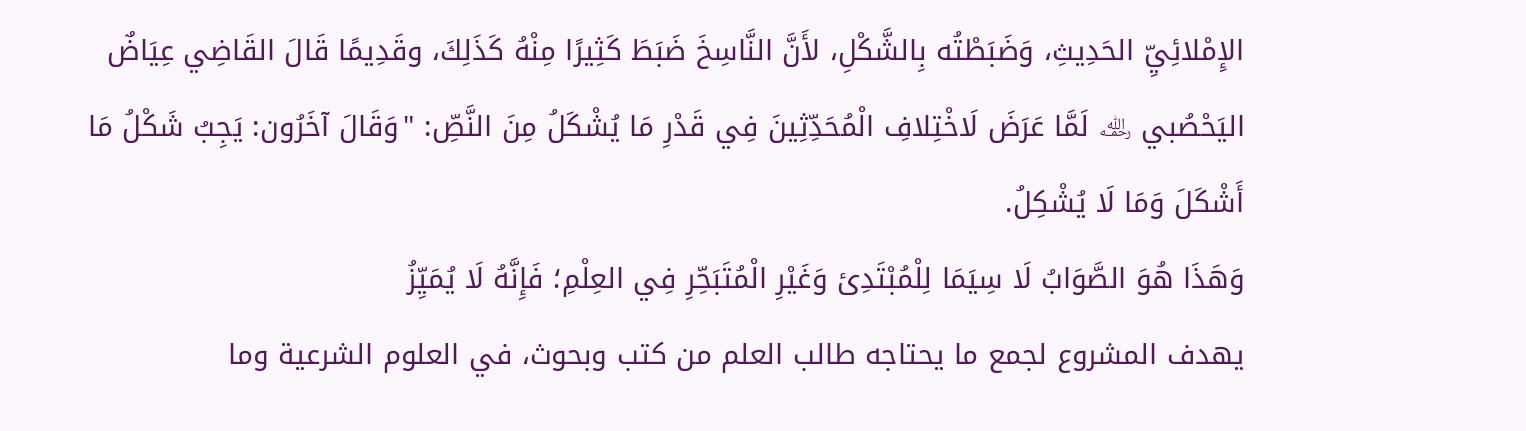الإِمْلائِيِّ الحَدِيثِ، وَضَبَطْتُه بِالشَّكْلِ، لأَنَّ النَّاسِخَ ضَبَطَ كَثِيرًا مِنْهُ كَذَلِكَ، وقَدِيمًا قَالَ القَاضِي عِيَاضٌ اليَحْصُبي ﵀ لَمَّا عَرَضَ لَاخْتِلافِ الْمُحَدِّثِينَ فِي قَدْرِ مَا يُشْكَلُ مِنَ النَّصِّ: "وَقَالَ آخَرُون: يَجِبُ شَكْلُ مَا أَشْكَلَ وَمَا لَا يُشْكِلُ.
وَهَذَا هُوَ الصَّوَابُ لَا سِيَمَا لِلْمُبْتَدِئ وَغَيْرِ الْمُتَبَحِّرِ فِي العِلْمِ؛ فَإِنَّهُ لَا يُمَيِّزُ
يهدف المشروع لجمع ما يحتاجه طالب العلم من كتب وبحوث، في العلوم الشرعية وما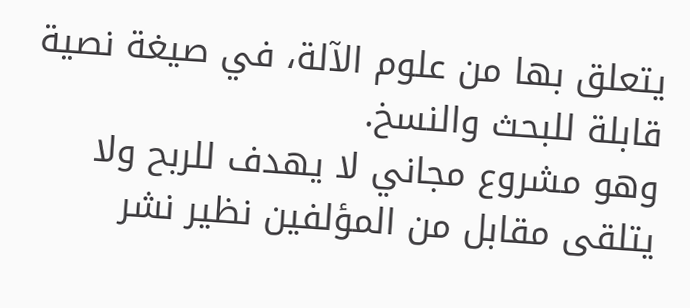يتعلق بها من علوم الآلة، في صيغة نصية قابلة للبحث والنسخ.
وهو مشروع مجاني لا يهدف للربح ولا يتلقى مقابل من المؤلفين نظير نشر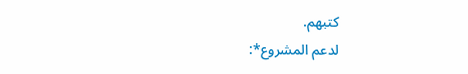كتبهم.
لدعم المشروع*: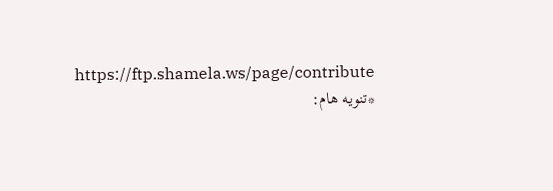https://ftp.shamela.ws/page/contribute
*تنويه هام: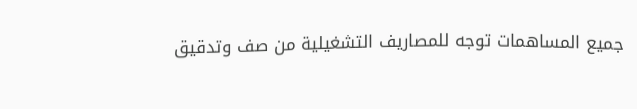جميع المساهمات توجه للمصاريف التشغيلية من صف وتدقيق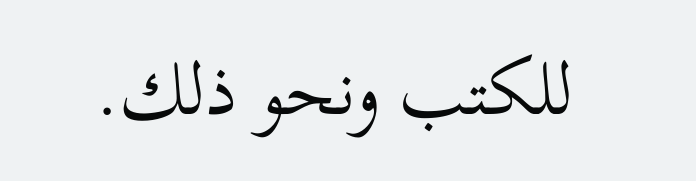للكتب ونحو ذلك.